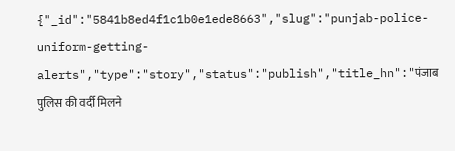{"_id":"5841b8ed4f1c1b0e1ede8663","slug":"punjab-police-uniform-getting-alerts","type":"story","status":"publish","title_hn":"पंजाब पुलिस की वर्दी मिलने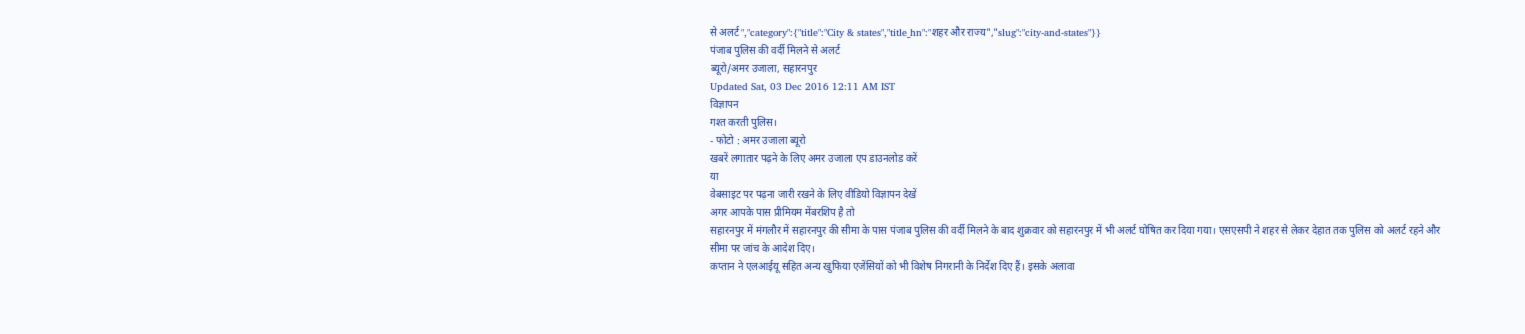से अलर्ट ","category":{"title":"City & states","title_hn":"शहर और राज्य","slug":"city-and-states"}}
पंजाब पुलिस की वर्दी मिलने से अलर्ट
ब्यूरो/अमर उजाला, सहारनपुर
Updated Sat, 03 Dec 2016 12:11 AM IST
विज्ञापन
गश्त करती पुलिस।
- फोटो : अमर उजाला ब्यूरो
खबरें लगातार पढ़ने के लिए अमर उजाला एप डाउनलोड करें
या
वेबसाइट पर पढ़ना जारी रखने के लिए वीडियो विज्ञापन देखें
अगर आपके पास प्रीमियम मेंबरशिप है तो
सहारनपुर में मंगलौर में सहारनपुर की सीमा के पास पंजाब पुलिस की वर्दी मिलने के बाद शुक्रवार को सहारनपुर में भी अलर्ट घोषित कर दिया गया। एसएसपी ने शहर से लेकर देहात तक पुलिस को अलर्ट रहने और सीमा पर जांच के आदेश दिए।
कप्तान ने एलआईयू सहित अन्य खुफिया एजेंसियों को भी विशेष निगरानी के निर्देश दिए हैं। इसके अलावा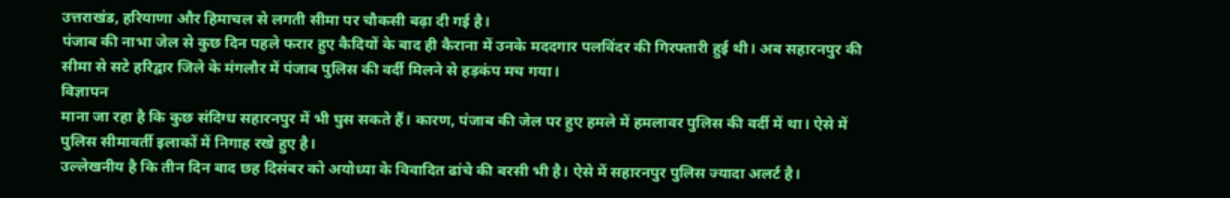उत्तराखंड, हरियाणा और हिमाचल से लगती सीमा पर चौकसी बढ़ा दी गई है।
पंजाब की नाभा जेल से कुछ दिन पहले फरार हुए कैदियों के बाद ही कैराना में उनके मददगार पलविंदर की गिरफ्तारी हुई थी। अब सहारनपुर की सीमा से सटे हरिद्वार जिले के मंगलौर में पंजाब पुलिस की वर्दी मिलने से हड़कंप मच गया।
विज्ञापन
माना जा रहा है कि कुछ संदिग्ध सहारनपुर में भी घुस सकते हैं। कारण, पंजाब की जेल पर हुए हमले में हमलावर पुलिस की वर्दी में था। ऐसे में पुलिस सीमावर्ती इलाकों में निगाह रखे हुए है।
उल्लेखनीय है कि तीन दिन बाद छह दिसंबर को अयोध्या के विवादित ढांचे की बरसी भी है। ऐसे में सहारनपुर पुलिस ज्यादा अलर्ट है।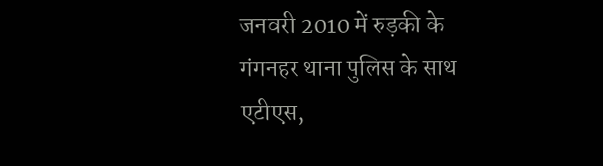जनवरी 2010 में रुड़की के गंगनहर थाना पुलिस के साथ एटीएस,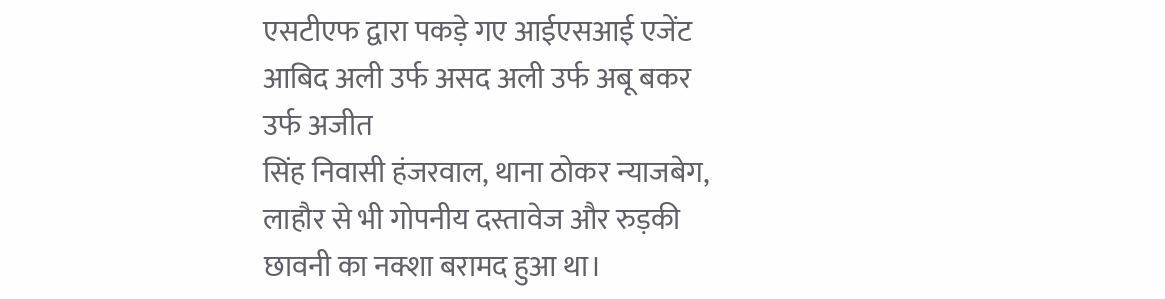एसटीएफ द्वारा पकड़े गए आईएसआई एजेंट आबिद अली उर्फ असद अली उर्फ अबू बकर उर्फ अजीत
सिंह निवासी हंजरवाल, थाना ठोकर न्याजबेग, लाहौर से भी गोपनीय दस्तावेज और रुड़की छावनी का नक्शा बरामद हुआ था।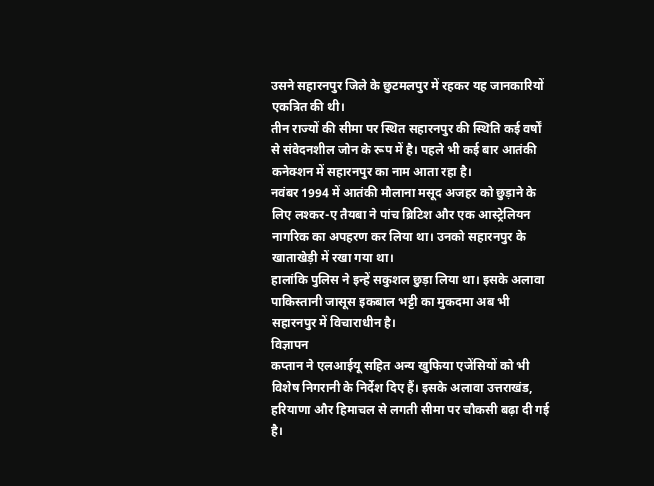उसने सहारनपुर जिले के छुटमलपुर में रहकर यह जानकारियों एकत्रित की थी।
तीन राज्यों की सीमा पर स्थित सहारनपुर की स्थिति कई वर्षों से संवेदनशील जोन के रूप में है। पहले भी कई बार आतंकी कनेक्शन में सहारनपुर का नाम आता रहा है।
नवंबर 1994 में आतंकी मौलाना मसूद अजहर को छुड़ाने के लिए लश्कर-ए तैयबा ने पांच ब्रिटिश और एक आस्ट्रेलियन नागरिक का अपहरण कर लिया था। उनको सहारनपुर के खाताखेड़ी में रखा गया था।
हालांकि पुलिस ने इन्हें सकुशल छुड़ा लिया था। इसके अलावा पाकिस्तानी जासूस इकबाल भट्टी का मुकदमा अब भी सहारनपुर में विचाराधीन है।
विज्ञापन
कप्तान ने एलआईयू सहित अन्य खुफिया एजेंसियों को भी विशेष निगरानी के निर्देश दिए हैं। इसके अलावा उत्तराखंड, हरियाणा और हिमाचल से लगती सीमा पर चौकसी बढ़ा दी गई है।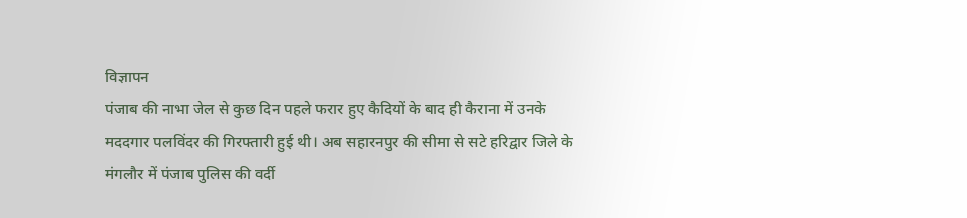विज्ञापन
पंजाब की नाभा जेल से कुछ दिन पहले फरार हुए कैदियों के बाद ही कैराना में उनके मददगार पलविंदर की गिरफ्तारी हुई थी। अब सहारनपुर की सीमा से सटे हरिद्वार जिले के मंगलौर में पंजाब पुलिस की वर्दी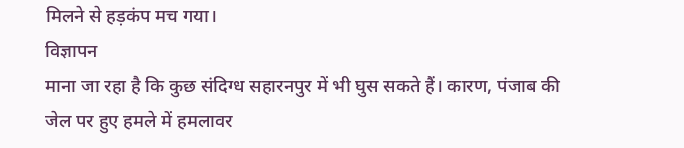मिलने से हड़कंप मच गया।
विज्ञापन
माना जा रहा है कि कुछ संदिग्ध सहारनपुर में भी घुस सकते हैं। कारण, पंजाब की जेल पर हुए हमले में हमलावर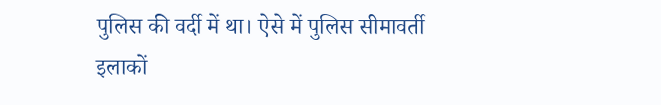पुलिस की वर्दी में था। ऐसे में पुलिस सीमावर्ती इलाकों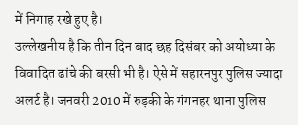में निगाह रखे हुए है।
उल्लेखनीय है कि तीन दिन बाद छह दिसंबर को अयोध्या के विवादित ढांचे की बरसी भी है। ऐसे में सहारनपुर पुलिस ज्यादा अलर्ट है। जनवरी 2010 में रुड़की के गंगनहर थाना पुलिस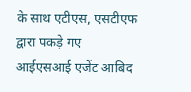के साथ एटीएस, एसटीएफ द्वारा पकड़े गए आईएसआई एजेंट आबिद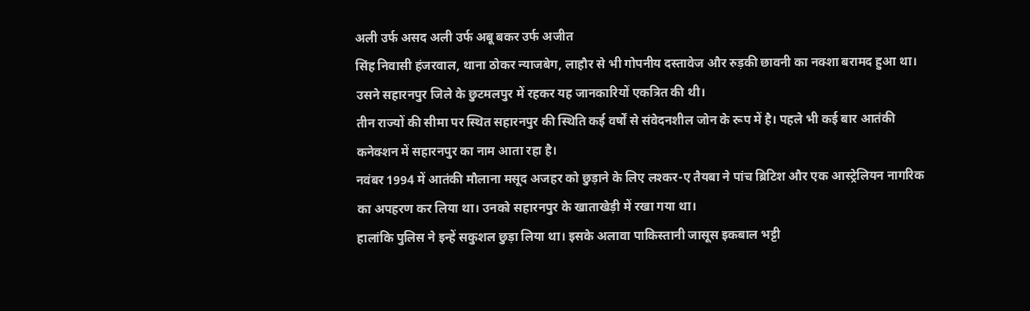अली उर्फ असद अली उर्फ अबू बकर उर्फ अजीत
सिंह निवासी हंजरवाल, थाना ठोकर न्याजबेग, लाहौर से भी गोपनीय दस्तावेज और रुड़की छावनी का नक्शा बरामद हुआ था। उसने सहारनपुर जिले के छुटमलपुर में रहकर यह जानकारियों एकत्रित की थी।
तीन राज्यों की सीमा पर स्थित सहारनपुर की स्थिति कई वर्षों से संवेदनशील जोन के रूप में है। पहले भी कई बार आतंकी कनेक्शन में सहारनपुर का नाम आता रहा है।
नवंबर 1994 में आतंकी मौलाना मसूद अजहर को छुड़ाने के लिए लश्कर-ए तैयबा ने पांच ब्रिटिश और एक आस्ट्रेलियन नागरिक का अपहरण कर लिया था। उनको सहारनपुर के खाताखेड़ी में रखा गया था।
हालांकि पुलिस ने इन्हें सकुशल छुड़ा लिया था। इसके अलावा पाकिस्तानी जासूस इकबाल भट्टी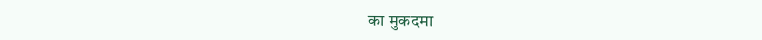का मुकदमा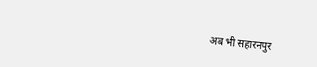अब भी सहारनपुर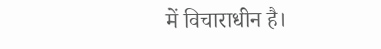में विचाराधीन है।